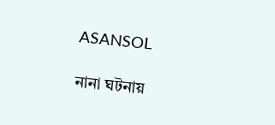ASANSOL

নানা ঘটনায়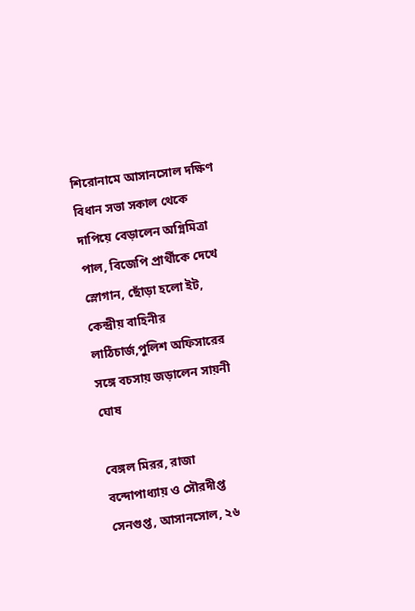শিরোনামে আসানসোল দক্ষিণ বিধান সভা সকাল থেকে দাপিয়ে বেড়ালেন অগ্নিমিত্রা পাল, বিজেপি প্রার্থীকে দেখে স্লোগান, ছোঁড়া হলো ইট, কেন্দ্রীয় বাহিনীর লাঠিচার্জ,পুলিশ অফিসারের সঙ্গে বচসায় জড়ালেন সায়নী ঘোষ

বেঙ্গল মিরর, রাজা বন্দোপাধ্যায় ও সৌরদীপ্ত সেনগুপ্ত, আসানসোল, ২৬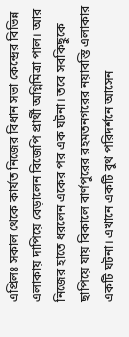এপ্রিলঃ সকাল থেকে কার্যত নিজের বিধান সভা কেন্দ্রের বিভিন্ন এলাকায় দাপিয়ে বেড়ালেন বিজেপি প্রার্থী অগ্নিমিত্রা পাল। আর নিজের হাতে ধরলেন একের পর এক ঘটনা। তবে সবকিছুকে ছাপিয়ে যায় বিকালে বার্ণপুরের রহমতনগরের নয়াবস্তি এলাকার একটি ঘটনা। এখানে একটি বুথ পরিদর্শনে আসেন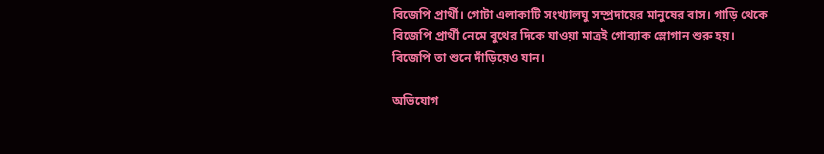বিজেপি প্রার্থী। গোটা এলাকাটি সংখ্যালঘু সম্প্রদায়ের মানুষের বাস। গাড়ি থেকে বিজেপি প্রার্থী নেমে বুথের দিকে যাওয়া মাত্রই গোব্যাক স্লোগান শুরু হয়। বিজেপি তা শুনে দাঁড়িয়েও যান।

অভিযোগ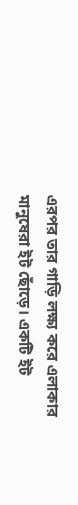এরপর তার গাড়ি লক্ষ্য করে এলাকার মানুষেরা ইট ছোঁড়ে। একটি ইট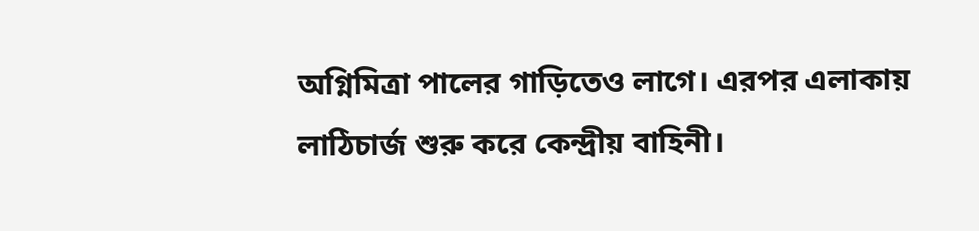অগ্নিমিত্রা পালের গাড়িতেও লাগে। এরপর এলাকায় লাঠিচার্জ শুরু করে কেন্দ্রীয় বাহিনী।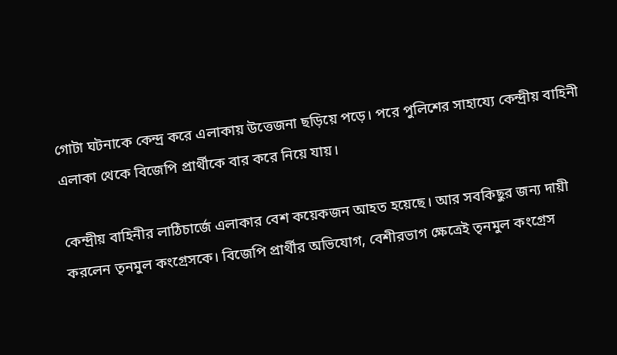গোটা ঘটনাকে কেন্দ্র করে এলাকায় উত্তেজনা ছড়িয়ে পড়ে। পরে পুলিশের সাহায্যে কেন্দ্রীয় বাহিনী এলাকা থেকে বিজেপি প্রার্থীকে বার করে নিয়ে যায়।

কেন্দ্রীয় বাহিনীর লাঠিচার্জে এলাকার বেশ কয়েকজন আহত হয়েছে। আর সবকিছুর জন্য দায়ী করলেন তৃনমুল কংগ্রেসকে। বিজেপি প্রার্থীর অভিযোগ, বেশীরভাগ ক্ষেত্রেই তৃনমুল কংগ্রেস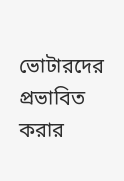ভোটারদের প্রভাবিত করার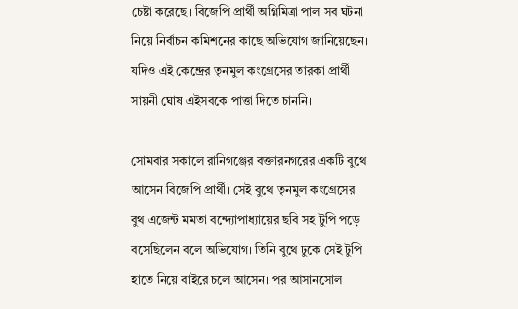চেষ্টা করেছে। বিজেপি প্রার্থী অগ্নিমিত্রা পাল সব ঘটনা নিয়ে নির্বাচন কমিশনের কাছে অভিযোগ জানিয়েছেন। যদিও এই কেন্দ্রের তৃনমুল কংগ্রেসের তারকা প্রার্থী সায়নী ঘোষ এইসবকে পাত্তা দিতে চাননি।

সোমবার সকালে রানিগঞ্জের বক্তারনগরের একটি বুথে আসেন বিজেপি প্রার্থী। সেই বুথে তৃনমুল কংগ্রেসের বুথ এজেন্ট মমতা বন্দ্যোপাধ্যায়ের ছবি সহ টুপি পড়ে বসেছিলেন বলে অভিযোগ। তিনি বুথে ঢুকে সেই টুপি হাতে নিয়ে বাইরে চলে আসেন। পর আসানসোল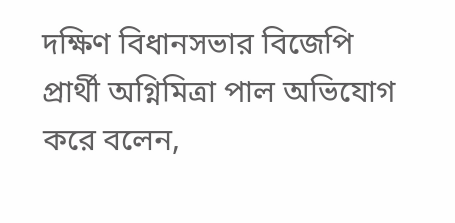দক্ষিণ বিধানসভার বিজেপি প্রার্থী অগ্নিমিত্রা পাল অভিযোগ করে বলেন,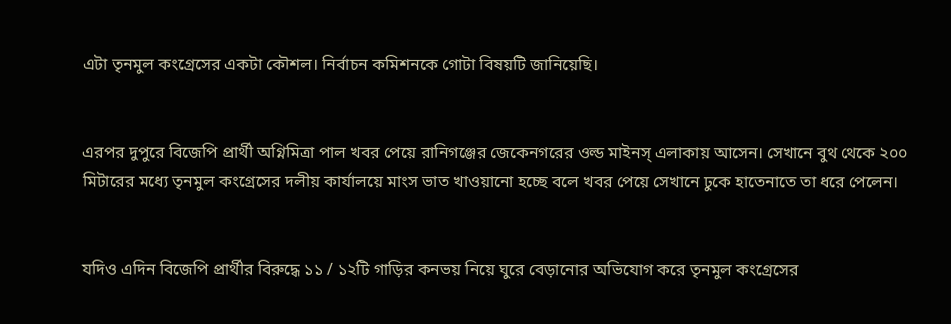এটা তৃনমুল কংগ্রেসের একটা কৌশল। নির্বাচন কমিশনকে গোটা বিষয়টি জানিয়েছি।


এরপর দুপুরে বিজেপি প্রার্থী অগ্নিমিত্রা পাল খবর পেয়ে রানিগঞ্জের জেকেনগরের ওল্ড মাইনস্ এলাকায় আসেন। সেখানে বুথ থেকে ২০০ মিটারের মধ্যে তৃনমুল কংগ্রেসের দলীয় কার্যালয়ে মাংস ভাত খাওয়ানো হচ্ছে বলে খবর পেয়ে সেখানে ঢুকে হাতেনাতে তা ধরে পেলেন।


যদিও এদিন বিজেপি প্রার্থীর বিরুদ্ধে ১১ / ১২টি গাড়ির কনভয় নিয়ে ঘুরে বেড়ানোর অভিযোগ করে তৃনমুল কংগ্রেসের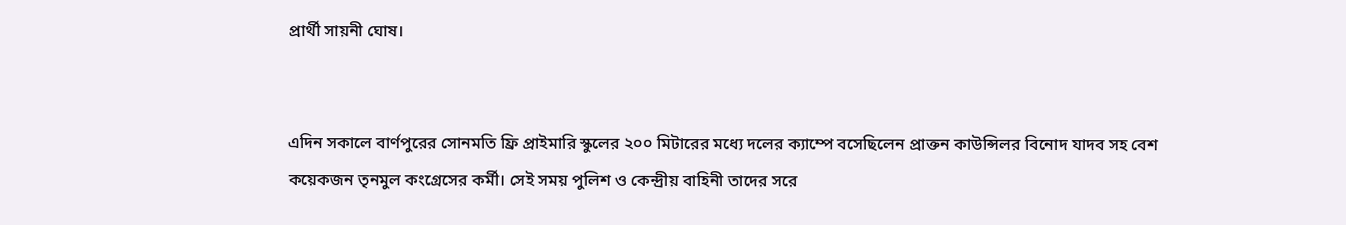প্রার্থী সায়নী ঘোষ।


এদিন সকালে বার্ণপুরের সোনমতি ফ্রি প্রাইমারি স্কুলের ২০০ মিটারের মধ্যে দলের ক্যাম্পে বসেছিলেন প্রাক্তন কাউন্সিলর বিনোদ যাদব সহ বেশ কয়েকজন তৃনমুল কংগ্রেসের কর্মী। সেই সময় পুলিশ ও কেন্দ্রীয় বাহিনী তাদের সরে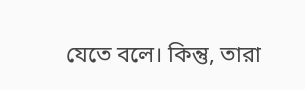যেতে বলে। কিন্তু, তারা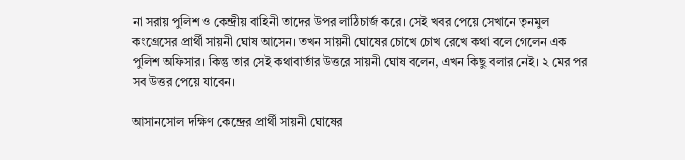না সরায় পুলিশ ও কেন্দ্রীয় বাহিনী তাদের উপর লাঠিচার্জ করে। সেই খবর পেয়ে সেখানে তৃনমুল কংগ্রেসের প্রার্থী সায়নী ঘোষ আসেন। তখন সায়নী ঘোষের চোখে চোখ রেখে কথা বলে গেলেন এক পুলিশ অফিসার। কিন্তু তার সেই কথাবার্তার উত্তরে সায়নী ঘোষ বলেন, এখন কিছু বলার নেই। ২ মের পর সব উত্তর পেয়ে যাবেন।

আসানসোল দক্ষিণ কেন্দ্রের প্রার্থী সায়নী ঘোষের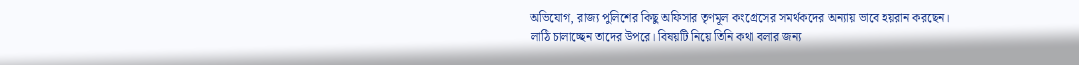অভিযোগ, রাজ্য পুলিশের কিছু অফিসার তৃণমূল কংগ্রেসের সমর্থকদের অন্যায় ভাবে হয়রান করছেন। লাঠি চালাচ্ছেন তাদের উপরে। বিষয়টি নিয়ে তিনি কথা বলার জন্য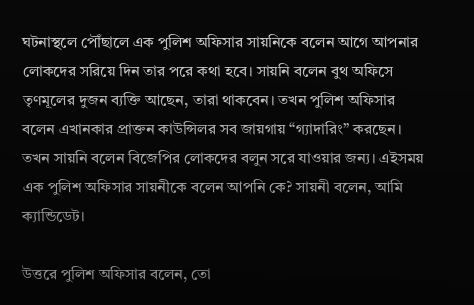ঘটনাস্থলে পৌঁছালে এক পুলিশ অফিসার সায়নিকে বলেন আগে আপনার লোকদের সরিয়ে দিন তার পরে কথা হবে। সায়নি বলেন বুথ অফিসে তৃণমূলের দুজন ব্যক্তি আছেন, তারা থাকবেন। তখন পুলিশ অফিসার বলেন এখানকার প্রাক্তন কাউন্সিলর সব জায়গায় “গ্যাদারিং” করছেন। তখন সায়নি বলেন বিজেপির লোকদের বলুন সরে যাওয়ার জন্য। এইসময় এক পুলিশ অফিসার সায়নীকে বলেন আপনি কে? সায়নী বলেন, আমি ক্যান্ডিডেট।

উত্তরে পুলিশ অফিসার বলেন, তো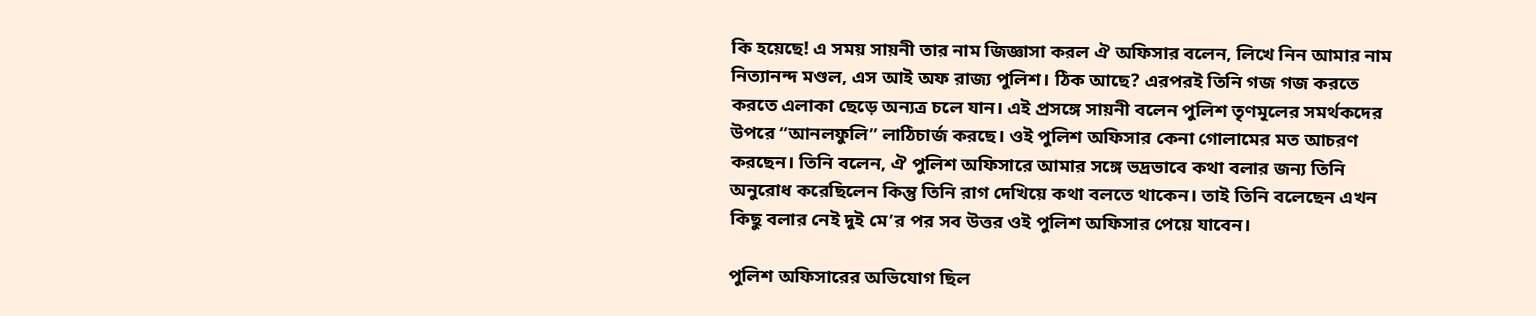কি হয়েছে! এ সময় সায়নী তার নাম জিজ্ঞাসা করল ঐ অফিসার বলেন, লিখে নিন আমার নাম নিত্যানন্দ মণ্ডল, এস আই অফ রাজ্য পুলিশ। ঠিক আছে? এরপরই তিনি গজ গজ করতে করতে এলাকা ছেড়ে অন্যত্র চলে যান। এই প্রসঙ্গে সায়নী বলেন পুলিশ তৃণমূলের সমর্থকদের উপরে “আনলফুলি” লাঠিচার্জ করছে। ওই পুলিশ অফিসার কেনা গোলামের মত আচরণ করছেন। তিনি বলেন, ঐ পুলিশ অফিসারে আমার সঙ্গে ভদ্রভাবে কথা বলার জন্য তিনি অনুরোধ করেছিলেন কিন্তু তিনি রাগ দেখিয়ে কথা বলতে থাকেন। তাই তিনি বলেছেন এখন কিছু বলার নেই দুই মে’র পর সব উত্তর ওই পুলিশ অফিসার পেয়ে যাবেন।

পুলিশ অফিসারের অভিযোগ ছিল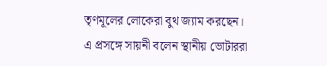তৃণমূলের লোকেরা বুথ জ্যাম করছেন। এ প্রসঙ্গে সায়নী বলেন স্থানীয় ভোটাররা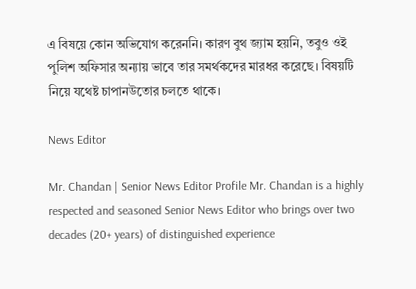এ বিষয়ে কোন অভিযোগ করেননি। কারণ বুথ জ্যাম হয়নি, তবুও ওই পুলিশ অফিসার অন্যায় ভাবে তার সমর্থকদের মারধর করেছে। বিষয়টি নিয়ে যথেষ্ট চাপানউতোর চলতে থাকে।

News Editor

Mr. Chandan | Senior News Editor Profile Mr. Chandan is a highly respected and seasoned Senior News Editor who brings over two decades (20+ years) of distinguished experience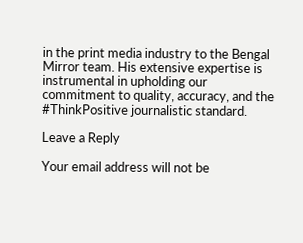in the print media industry to the Bengal Mirror team. His extensive expertise is instrumental in upholding our commitment to quality, accuracy, and the #ThinkPositive journalistic standard.

Leave a Reply

Your email address will not be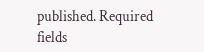published. Required fields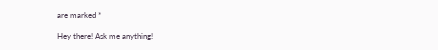are marked *

Hey there! Ask me anything!